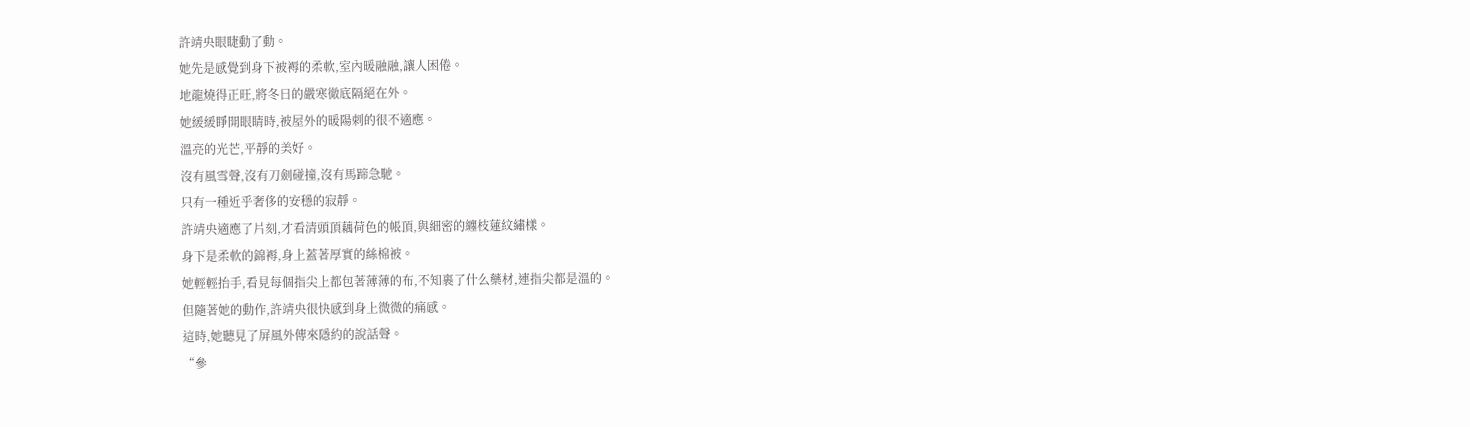許靖央眼睫動了動。
她先是感覺到身下被褥的柔軟,室內暖融融,讓人困倦。
地龍燒得正旺,將冬日的嚴寒徹底隔絕在外。
她緩緩睜開眼睛時,被屋外的暖陽刺的很不適應。
溫亮的光芒,平靜的美好。
沒有風雪聲,沒有刀劍碰撞,沒有馬蹄急馳。
只有一種近乎奢侈的安穩的寂靜。
許靖央適應了片刻,才看清頭頂藕荷色的帳頂,與細密的纏枝蓮紋繡樣。
身下是柔軟的錦褥,身上蓋著厚實的絲棉被。
她輕輕抬手,看見每個指尖上都包著薄薄的布,不知裹了什么藥材,連指尖都是溫的。
但隨著她的動作,許靖央很快感到身上微微的痛感。
這時,她聽見了屏風外傳來隱約的說話聲。
“參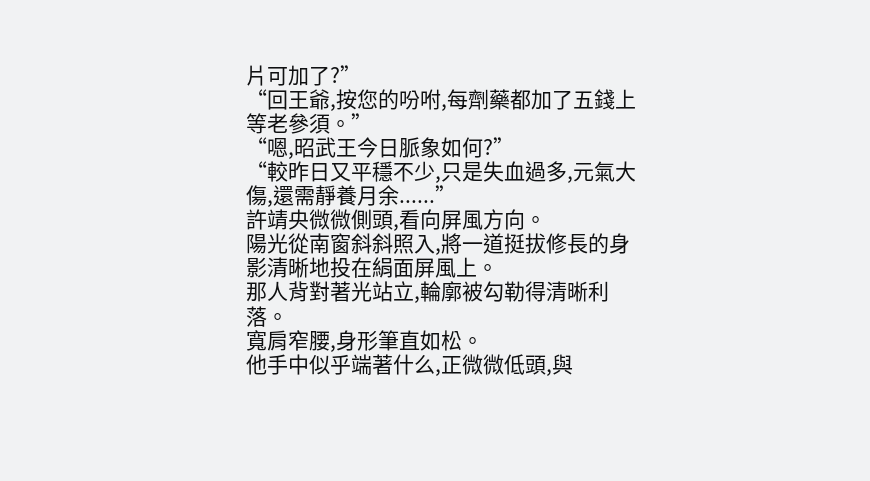片可加了?”
“回王爺,按您的吩咐,每劑藥都加了五錢上等老參須。”
“嗯,昭武王今日脈象如何?”
“較昨日又平穩不少,只是失血過多,元氣大傷,還需靜養月余......”
許靖央微微側頭,看向屏風方向。
陽光從南窗斜斜照入,將一道挺拔修長的身影清晰地投在絹面屏風上。
那人背對著光站立,輪廓被勾勒得清晰利落。
寬肩窄腰,身形筆直如松。
他手中似乎端著什么,正微微低頭,與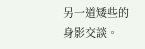另一道矮些的身影交談。